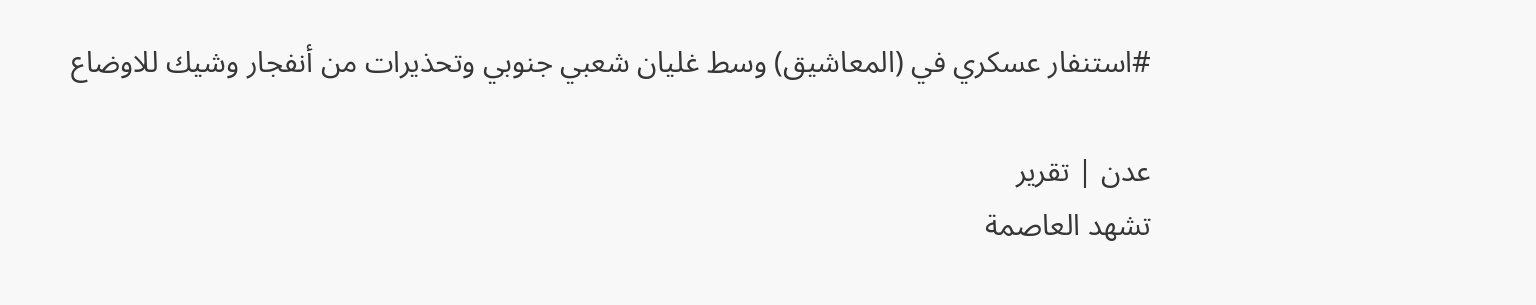#استنفار عسكري في (المعاشيق) وسط غليان شعبي جنوبي وتحذيرات من أنفجار وشيك للاوضاع

عدن | تقرير
تشهد العاصمة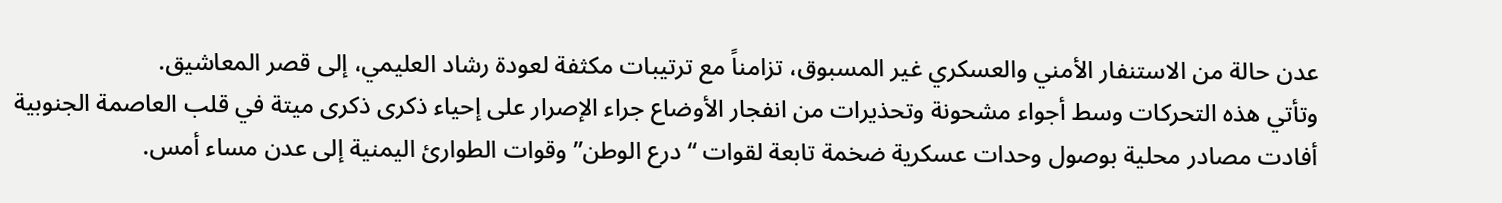عدن حالة من الاستنفار الأمني والعسكري غير المسبوق، تزامناً مع ترتيبات مكثفة لعودة رشاد العليمي، إلى قصر المعاشيق.
وتأتي هذه التحركات وسط أجواء مشحونة وتحذيرات من انفجار الأوضاع جراء الإصرار على إحياء ذكرى ذكرى ميتة في قلب العاصمة الجنوبية
أفادت مصادر محلية بوصول وحدات عسكرية ضخمة تابعة لقوات “درع الوطن” وقوات الطوارئ اليمنية إلى عدن مساء أمس.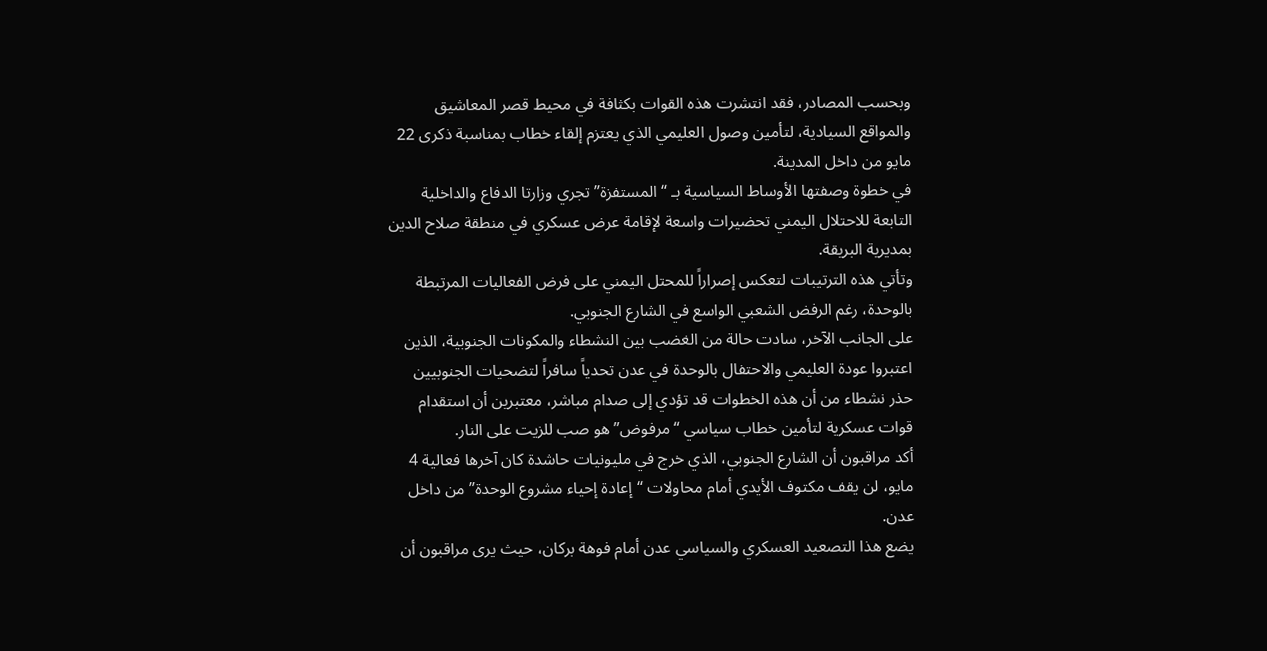وبحسب المصادر، فقد انتشرت هذه القوات بكثافة في محيط قصر المعاشيق والمواقع السيادية، لتأمين وصول العليمي الذي يعتزم إلقاء خطاب بمناسبة ذكرى 22 مايو من داخل المدينة.
في خطوة وصفتها الأوساط السياسية بـ “المستفزة” تجري وزارتا الدفاع والداخلية التابعة للاحتلال اليمني تحضيرات واسعة لإقامة عرض عسكري في منطقة صلاح الدين بمديرية البريقة.
وتأتي هذه الترتيبات لتعكس إصراراً للمحتل اليمني على فرض الفعاليات المرتبطة بالوحدة، رغم الرفض الشعبي الواسع في الشارع الجنوبي.
على الجانب الآخر، سادت حالة من الغضب بين النشطاء والمكونات الجنوبية، الذين اعتبروا عودة العليمي والاحتفال بالوحدة في عدن تحدياً سافراً لتضحيات الجنوبيين
حذر نشطاء من أن هذه الخطوات قد تؤدي إلى صدام مباشر، معتبرين أن استقدام قوات عسكرية لتأمين خطاب سياسي “مرفوض” هو صب للزيت على النار.
أكد مراقبون أن الشارع الجنوبي، الذي خرج في مليونيات حاشدة كان آخرها فعالية 4 مايو، لن يقف مكتوف الأيدي أمام محاولات “إعادة إحياء مشروع الوحدة” من داخل عدن.
يضع هذا التصعيد العسكري والسياسي عدن أمام فوهة بركان، حيث يرى مراقبون أن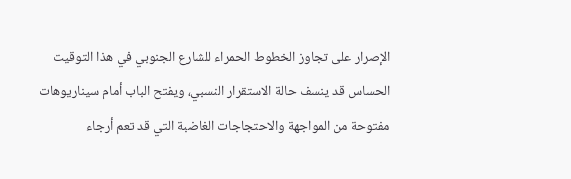الإصرار على تجاوز الخطوط الحمراء للشارع الجنوبي في هذا التوقيت الحساس قد ينسف حالة الاستقرار النسبي، ويفتح الباب أمام سيناريوهات مفتوحة من المواجهة والاحتجاجات الغاضبة التي قد تعم أرجاء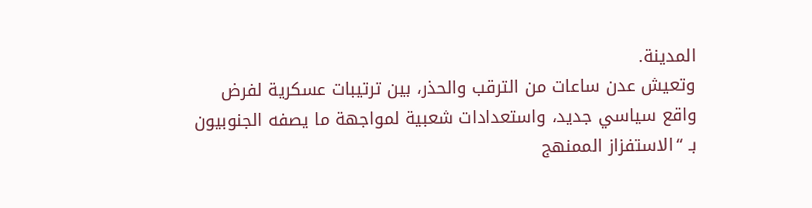المدينة.
وتعيش عدن ساعات من الترقب والحذر، بين ترتيبات عسكرية لفرض واقع سياسي جديد، واستعدادات شعبية لمواجهة ما يصفه الجنوبيون بـ “الاستفزاز الممنهج